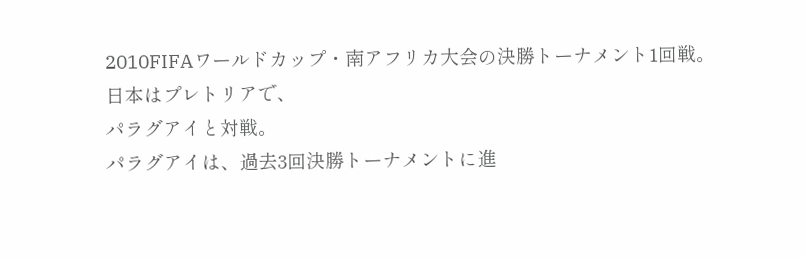2010FIFAワールドカップ・南アフリカ大会の決勝トーナメント1回戦。
日本はプレトリアで、
パラグアイと対戦。
パラグアイは、過去3回決勝トーナメントに進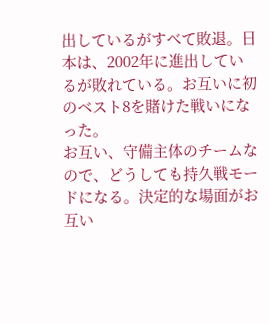出しているがすべて敗退。日本は、2002年に進出しているが敗れている。お互いに初のベスト8を賭けた戦いになった。
お互い、守備主体のチームなので、どうしても持久戦モードになる。決定的な場面がお互い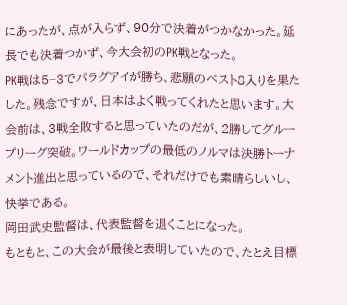にあったが、点が入らず、90分で決着がつかなかった。延長でも決着つかず、今大会初のPK戦となった。
PK戦は5−3でパラグアイが勝ち、悲願のベスト8入りを果たした。残念ですが、日本はよく戦ってくれたと思います。大会前は、3戦全敗すると思っていたのだが、2勝してグループリーグ突破。ワールドカップの最低のノルマは決勝トーナメント進出と思っているので、それだけでも素晴らしいし、
快挙である。
岡田武史監督は、代表監督を退くことになった。
もともと、この大会が最後と表明していたので、たとえ目標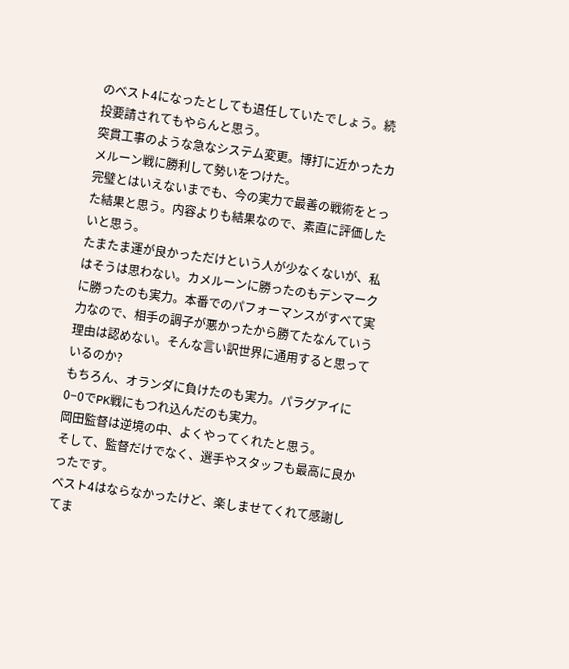のベスト4になったとしても退任していたでしょう。続投要請されてもやらんと思う。
突貫工事のような急なシステム変更。博打に近かったカメルーン戦に勝利して勢いをつけた。
完璧とはいえないまでも、今の実力で最善の戦術をとった結果と思う。内容よりも結果なので、素直に評価したいと思う。
たまたま運が良かっただけという人が少なくないが、私はそうは思わない。カメルーンに勝ったのもデンマークに勝ったのも実力。本番でのパフォーマンスがすべて実力なので、相手の調子が悪かったから勝てたなんていう理由は認めない。そんな言い訳世界に通用すると思っているのか?
もちろん、オランダに負けたのも実力。パラグアイに0−0でPK戦にもつれ込んだのも実力。
岡田監督は逆境の中、よくやってくれたと思う。
そして、監督だけでなく、選手やスタッフも最高に良かったです。
ベスト4はならなかったけど、楽しませてくれて感謝してま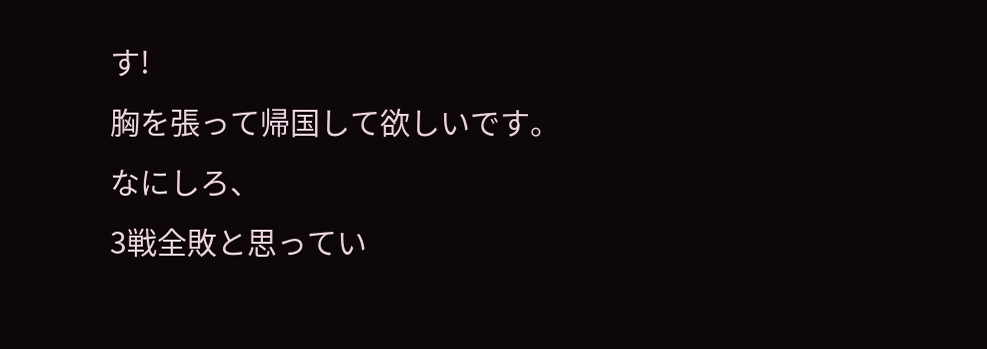す!
胸を張って帰国して欲しいです。
なにしろ、
3戦全敗と思ってい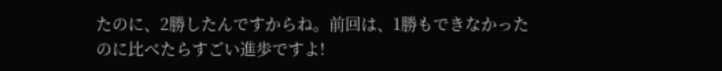たのに、2勝したんですからね。前回は、1勝もできなかったのに比べたらすごい進歩ですよ!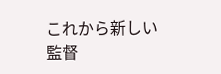これから新しい監督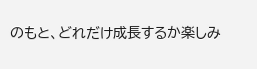のもと、どれだけ成長するか楽しみ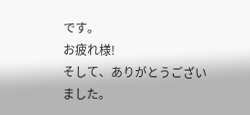です。
お疲れ様!
そして、ありがとうございました。